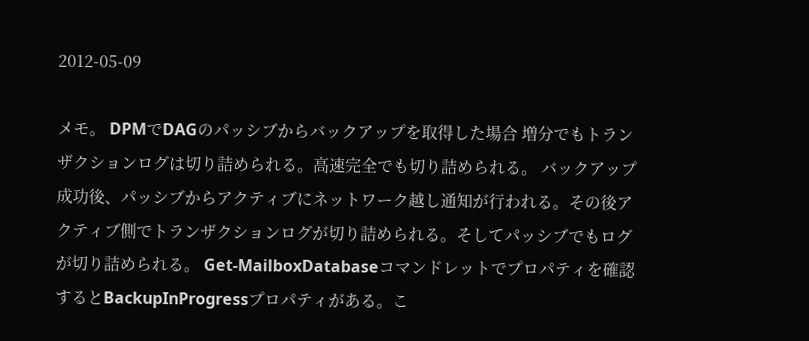2012-05-09

メモ。 DPMでDAGのパッシブからバックアップを取得した場合 増分でもトランザクションログは切り詰められる。高速完全でも切り詰められる。 バックアップ成功後、パッシブからアクティブにネットワーク越し通知が行われる。その後アクティブ側でトランザクションログが切り詰められる。そしてパッシブでもログが切り詰められる。 Get-MailboxDatabaseコマンドレットでプロパティを確認するとBackupInProgressプロパティがある。こ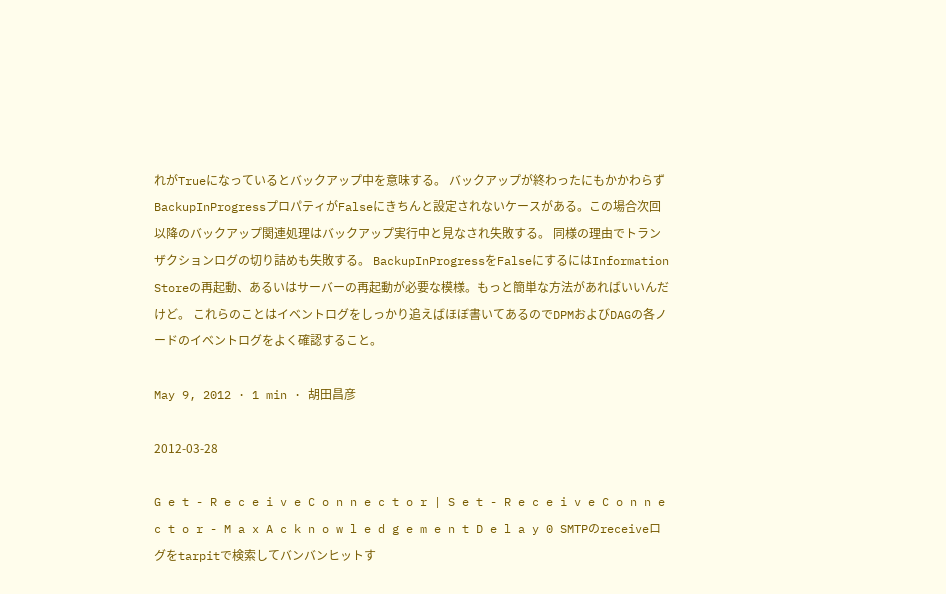れがTrueになっているとバックアップ中を意味する。 バックアップが終わったにもかかわらずBackupInProgressプロパティがFalseにきちんと設定されないケースがある。この場合次回以降のバックアップ関連処理はバックアップ実行中と見なされ失敗する。 同様の理由でトランザクションログの切り詰めも失敗する。 BackupInProgressをFalseにするにはInformation Storeの再起動、あるいはサーバーの再起動が必要な模様。もっと簡単な方法があればいいんだけど。 これらのことはイベントログをしっかり追えばほぼ書いてあるのでDPMおよびDAGの各ノードのイベントログをよく確認すること。

May 9, 2012 · 1 min · 胡田昌彦

2012-03-28

G e t - R e c e i v e C o n n e c t o r | S e t - R e c e i v e C o n n e c t o r - M a x A c k n o w l e d g e m e n t D e l a y 0 SMTPのreceiveログをtarpitで検索してバンバンヒットす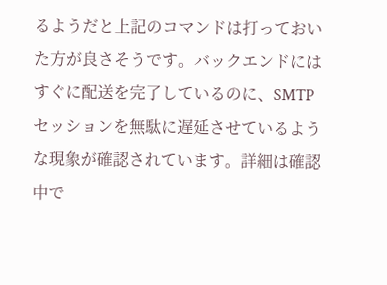るようだと上記のコマンドは打っておいた方が良さそうです。バックエンドにはすぐに配送を完了しているのに、SMTPセッションを無駄に遅延させているような現象が確認されています。詳細は確認中で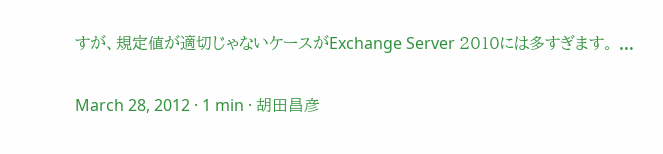すが、規定値が適切じゃないケースがExchange Server 2010には多すぎます。 ...

March 28, 2012 · 1 min · 胡田昌彦